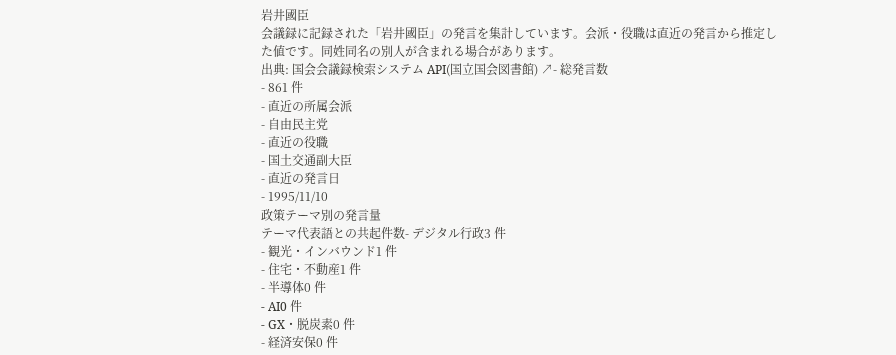岩井國臣
会議録に記録された「岩井國臣」の発言を集計しています。会派・役職は直近の発言から推定した値です。同姓同名の別人が含まれる場合があります。
出典: 国会会議録検索システム API(国立国会図書館) ↗- 総発言数
- 861 件
- 直近の所属会派
- 自由民主党
- 直近の役職
- 国土交通副大臣
- 直近の発言日
- 1995/11/10
政策テーマ別の発言量
テーマ代表語との共起件数- デジタル行政3 件
- 観光・インバウンド1 件
- 住宅・不動産1 件
- 半導体0 件
- AI0 件
- GX・脱炭素0 件
- 経済安保0 件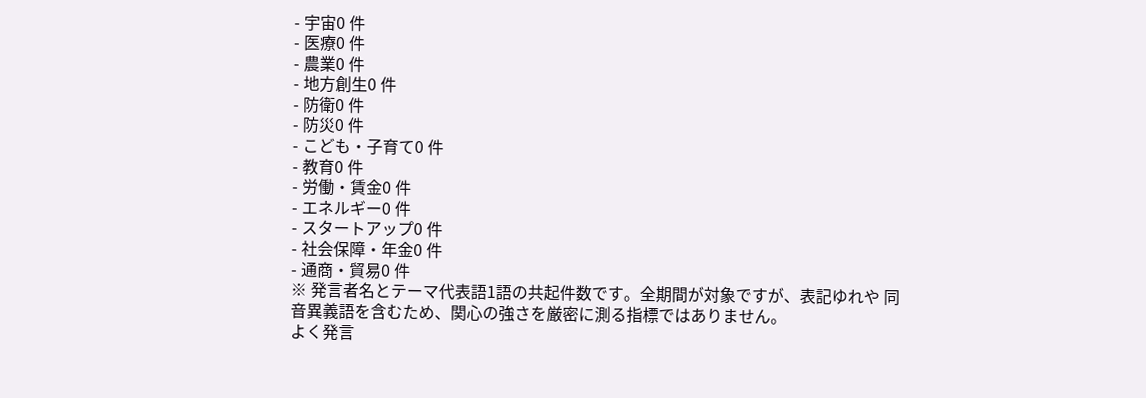- 宇宙0 件
- 医療0 件
- 農業0 件
- 地方創生0 件
- 防衛0 件
- 防災0 件
- こども・子育て0 件
- 教育0 件
- 労働・賃金0 件
- エネルギー0 件
- スタートアップ0 件
- 社会保障・年金0 件
- 通商・貿易0 件
※ 発言者名とテーマ代表語1語の共起件数です。全期間が対象ですが、表記ゆれや 同音異義語を含むため、関心の強さを厳密に測る指標ではありません。
よく発言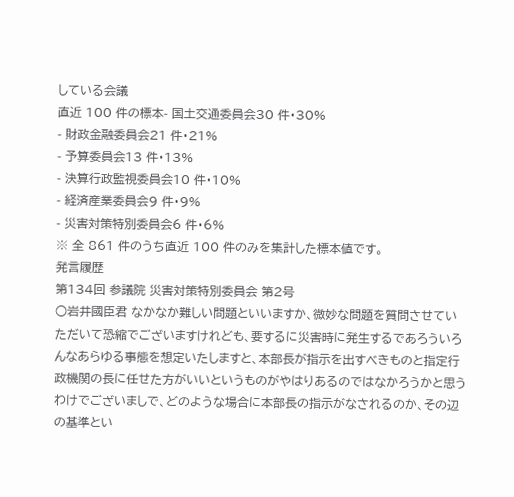している会議
直近 100 件の標本- 国土交通委員会30 件・30%
- 財政金融委員会21 件・21%
- 予算委員会13 件・13%
- 決算行政監視委員会10 件・10%
- 経済産業委員会9 件・9%
- 災害対策特別委員会6 件・6%
※ 全 861 件のうち直近 100 件のみを集計した標本値です。
発言履歴
第134回 参議院 災害対策特別委員会 第2号
○岩井國臣君 なかなか難しい問題といいますか、微妙な問題を質問させていただいて恐縮でございますけれども、要するに災害時に発生するであろういろんなあらゆる事態を想定いたしますと、本部長が指示を出すべきものと指定行政機関の長に任せた方がいいというものがやはりあるのではなかろうかと思うわけでございましで、どのような場合に本部長の指示がなされるのか、その辺の基準とい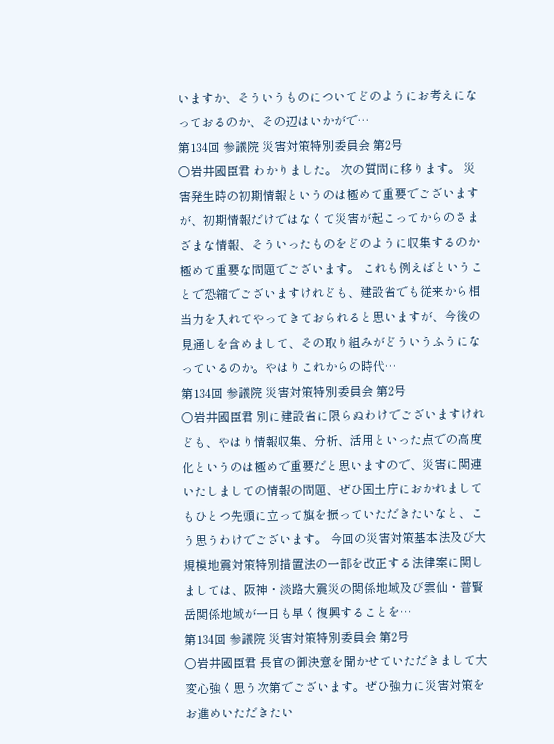いますか、そういうものについてどのようにお考えになっておるのか、その辺はいかがで…
第134回 参議院 災害対策特別委員会 第2号
○岩井國臣君 わかりました。 次の質問に移ります。 災害発生時の初期情報というのは極めて重要でございますが、初期情報だけではなくて災害が起こってからのさまざまな情報、そういったものをどのように収集するのか極めて重要な問題でございます。 これも例えばということで恐縮でございますけれども、建設省でも従来から相当力を入れてやってきておられると思いますが、今後の見通しを含めまして、その取り組みがどういうふうになっているのか。やはりこれからの時代…
第134回 参議院 災害対策特別委員会 第2号
○岩井國臣君 別に建設省に限らぬわけでございますけれども、やはり情報収集、分析、活用といった点での高度化というのは極めで重要だと思いますので、災害に関連いたしましての情報の問題、ぜひ国土庁におかれましてもひとつ先頭に立って旗を振っていただきたいなと、こう思うわけでございます。 今回の災害対策基本法及び大規模地震対策特別措置法の一部を改正する法律案に関しましては、阪神・淡路大震災の関係地域及び雲仙・普賢岳関係地域が一日も早く復興することを…
第134回 参議院 災害対策特別委員会 第2号
○岩井國臣君 長官の御決意を聞かせていただきまして大変心強く思う次第でございます。ぜひ強力に災害対策をお進めいただきたい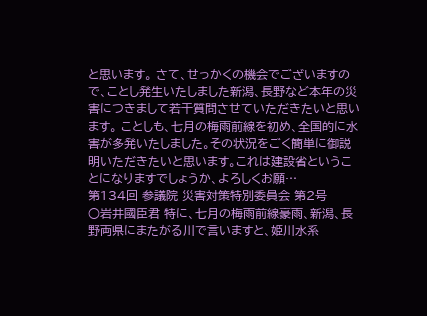と思います。 さて、せっかくの機会でございますので、ことし発生いたしました新潟、長野など本年の災害につきまして若干質問させていただきたいと思います。 ことしも、七月の梅雨前線を初め、全国的に水害が多発いたしました。その状況をごく簡単に御説明いただきたいと思います。これは建設省ということになりますでしょうか、よろしくお願…
第134回 参議院 災害対策特別委員会 第2号
○岩井國臣君 特に、七月の梅雨前線豪雨、新潟、長野両県にまたがる川で言いますと、姫川水系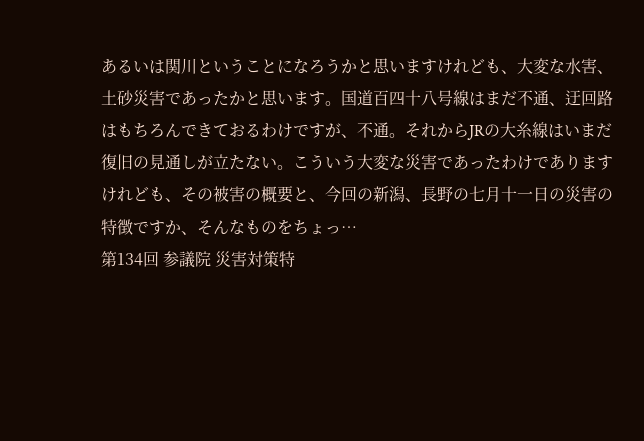あるいは関川ということになろうかと思いますけれども、大変な水害、土砂災害であったかと思います。国道百四十八号線はまだ不通、迂回路はもちろんできておるわけですが、不通。それからJRの大糸線はいまだ復旧の見通しが立たない。こういう大変な災害であったわけでありますけれども、その被害の概要と、今回の新潟、長野の七月十一日の災害の特徴ですか、そんなものをちょっ…
第134回 参議院 災害対策特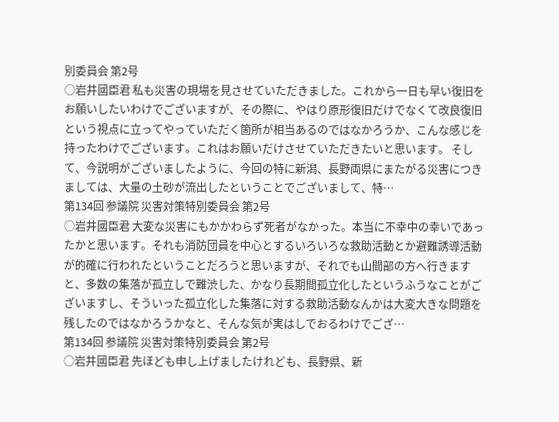別委員会 第2号
○岩井國臣君 私も災害の現場を見させていただきました。これから一日も早い復旧をお願いしたいわけでございますが、その際に、やはり原形復旧だけでなくて改良復旧という視点に立ってやっていただく箇所が相当あるのではなかろうか、こんな感じを持ったわけでございます。これはお願いだけさせていただきたいと思います。 そして、今説明がございましたように、今回の特に新潟、長野両県にまたがる災害につきましては、大量の土砂が流出したということでございまして、特…
第134回 参議院 災害対策特別委員会 第2号
○岩井國臣君 大変な災害にもかかわらず死者がなかった。本当に不幸中の幸いであったかと思います。それも消防団員を中心とするいろいろな救助活動とか避難誘導活動が的確に行われたということだろうと思いますが、それでも山間部の方へ行きますと、多数の集落が孤立しで難渋した、かなり長期間孤立化したというふうなことがございますし、そういった孤立化した集落に対する救助活動なんかは大変大きな問題を残したのではなかろうかなと、そんな気が実はしでおるわけでござ…
第134回 参議院 災害対策特別委員会 第2号
○岩井國臣君 先ほども申し上げましたけれども、長野県、新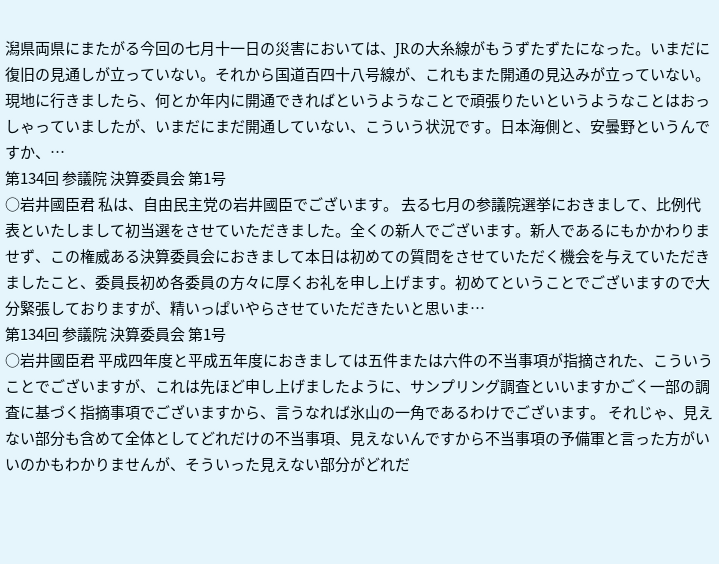潟県両県にまたがる今回の七月十一日の災害においては、JRの大糸線がもうずたずたになった。いまだに復旧の見通しが立っていない。それから国道百四十八号線が、これもまた開通の見込みが立っていない。現地に行きましたら、何とか年内に開通できればというようなことで頑張りたいというようなことはおっしゃっていましたが、いまだにまだ開通していない、こういう状況です。日本海側と、安曇野というんですか、…
第134回 参議院 決算委員会 第1号
○岩井國臣君 私は、自由民主党の岩井國臣でございます。 去る七月の参議院選挙におきまして、比例代表といたしまして初当選をさせていただきました。全くの新人でございます。新人であるにもかかわりませず、この権威ある決算委員会におきまして本日は初めての質問をさせていただく機会を与えていただきましたこと、委員長初め各委員の方々に厚くお礼を申し上げます。初めてということでございますので大分緊張しておりますが、精いっぱいやらさせていただきたいと思いま…
第134回 参議院 決算委員会 第1号
○岩井國臣君 平成四年度と平成五年度におきましては五件または六件の不当事項が指摘された、こういうことでございますが、これは先ほど申し上げましたように、サンプリング調査といいますかごく一部の調査に基づく指摘事項でございますから、言うなれば氷山の一角であるわけでございます。 それじゃ、見えない部分も含めて全体としてどれだけの不当事項、見えないんですから不当事項の予備軍と言った方がいいのかもわかりませんが、そういった見えない部分がどれだ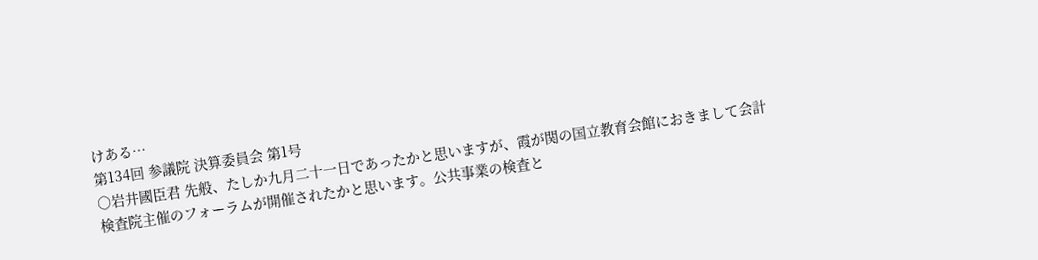けある…
第134回 参議院 決算委員会 第1号
○岩井國臣君 先般、たしか九月二十一日であったかと思いますが、霞が関の国立教育会館におきまして会計検査院主催のフォーラムが開催されたかと思います。公共事業の検査と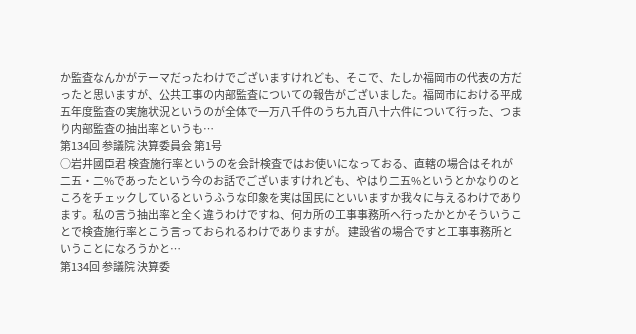か監査なんかがテーマだったわけでございますけれども、そこで、たしか福岡市の代表の方だったと思いますが、公共工事の内部監査についての報告がございました。福岡市における平成五年度監査の実施状況というのが全体で一万八千件のうち九百八十六件について行った、つまり内部監査の抽出率というも…
第134回 参議院 決算委員会 第1号
○岩井國臣君 検査施行率というのを会計検査ではお使いになっておる、直轄の場合はそれが二五・二%であったという今のお話でございますけれども、やはり二五%というとかなりのところをチェックしているというふうな印象を実は国民にといいますか我々に与えるわけであります。私の言う抽出率と全く違うわけですね、何カ所の工事事務所へ行ったかとかそういうことで検査施行率とこう言っておられるわけでありますが。 建設省の場合ですと工事事務所ということになろうかと…
第134回 参議院 決算委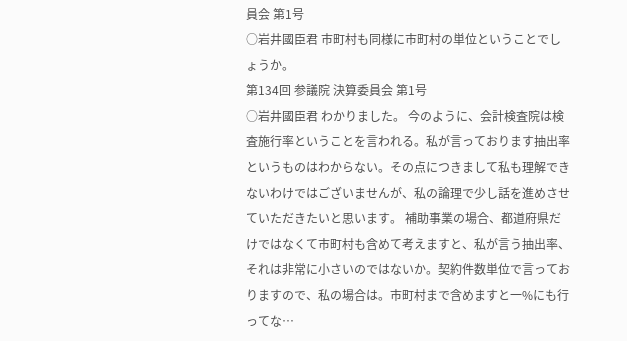員会 第1号
○岩井國臣君 市町村も同様に市町村の単位ということでしょうか。
第134回 参議院 決算委員会 第1号
○岩井國臣君 わかりました。 今のように、会計検査院は検査施行率ということを言われる。私が言っております抽出率というものはわからない。その点につきまして私も理解できないわけではございませんが、私の論理で少し話を進めさせていただきたいと思います。 補助事業の場合、都道府県だけではなくて市町村も含めて考えますと、私が言う抽出率、それは非常に小さいのではないか。契約件数単位で言っておりますので、私の場合は。市町村まで含めますと一%にも行ってな…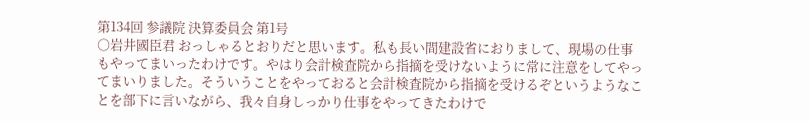第134回 参議院 決算委員会 第1号
○岩井國臣君 おっしゃるとおりだと思います。私も長い間建設省におりまして、現場の仕事もやってまいったわけです。やはり会計検査院から指摘を受けないように常に注意をしてやってまいりました。そういうことをやっておると会計検査院から指摘を受けるぞというようなことを部下に言いながら、我々自身しっかり仕事をやってきたわけで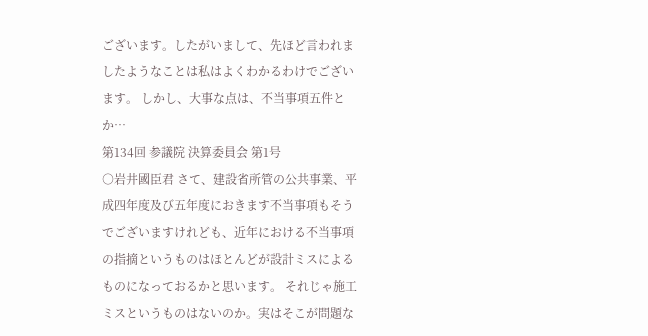ございます。したがいまして、先ほど言われましたようなことは私はよくわかるわけでございます。 しかし、大事な点は、不当事項五件とか…
第134回 参議院 決算委員会 第1号
○岩井國臣君 さて、建設省所管の公共事業、平成四年度及び五年度におきます不当事項もそうでございますけれども、近年における不当事項の指摘というものはほとんどが設計ミスによるものになっておるかと思います。 それじゃ施工ミスというものはないのか。実はそこが問題な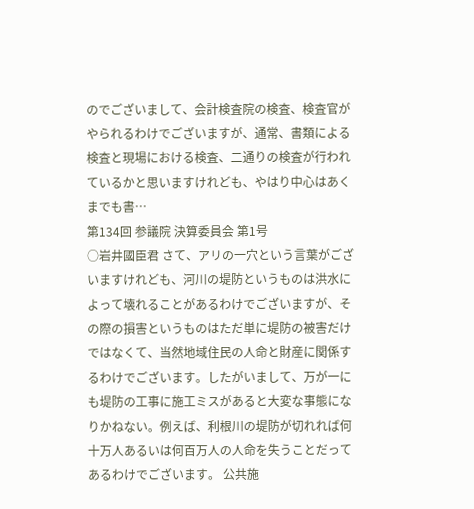のでございまして、会計検査院の検査、検査官がやられるわけでございますが、通常、書類による検査と現場における検査、二通りの検査が行われているかと思いますけれども、やはり中心はあくまでも書…
第134回 参議院 決算委員会 第1号
○岩井國臣君 さて、アリの一穴という言葉がございますけれども、河川の堤防というものは洪水によって壊れることがあるわけでございますが、その際の損害というものはただ単に堤防の被害だけではなくて、当然地域住民の人命と財産に関係するわけでございます。したがいまして、万が一にも堤防の工事に施工ミスがあると大変な事態になりかねない。例えば、利根川の堤防が切れれば何十万人あるいは何百万人の人命を失うことだってあるわけでございます。 公共施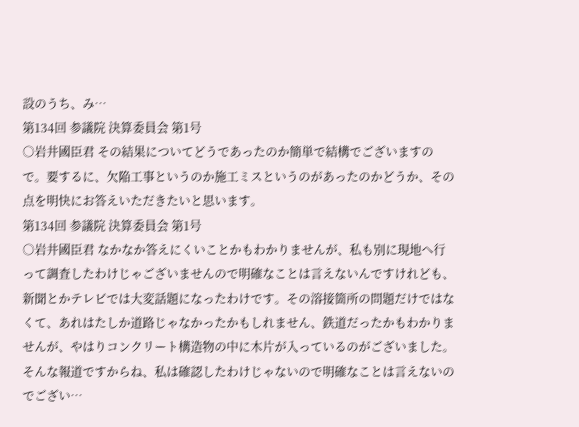設のうち、み…
第134回 参議院 決算委員会 第1号
○岩井國臣君 その結果についてどうであったのか簡単で結構でございますので。要するに、欠陥工事というのか施工ミスというのがあったのかどうか、その点を明快にお答えいただきたいと思います。
第134回 参議院 決算委員会 第1号
○岩井國臣君 なかなか答えにくいことかもわかりませんが、私も別に現地へ行って調査したわけじゃございませんので明確なことは言えないんですけれども、新聞とかテレビでは大変話題になったわけです。その溶接箇所の問題だけではなくて、あれはたしか道路じゃなかったかもしれません、鉄道だったかもわかりませんが、やはりコンクリート構造物の中に木片が入っているのがございました。そんな報道ですからね、私は確認したわけじゃないので明確なことは言えないのでござい…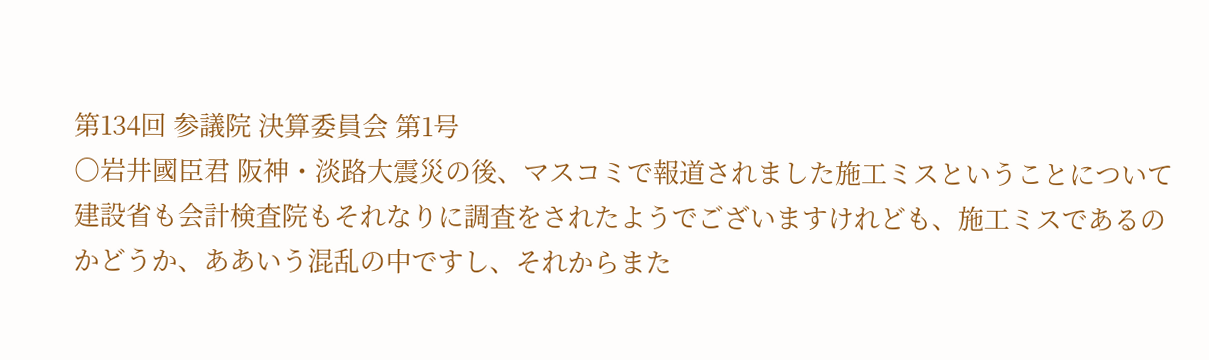第134回 参議院 決算委員会 第1号
○岩井國臣君 阪神・淡路大震災の後、マスコミで報道されました施工ミスということについて建設省も会計検査院もそれなりに調査をされたようでございますけれども、施工ミスであるのかどうか、ああいう混乱の中ですし、それからまた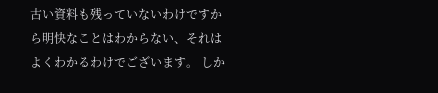古い資料も残っていないわけですから明快なことはわからない、それはよくわかるわけでございます。 しか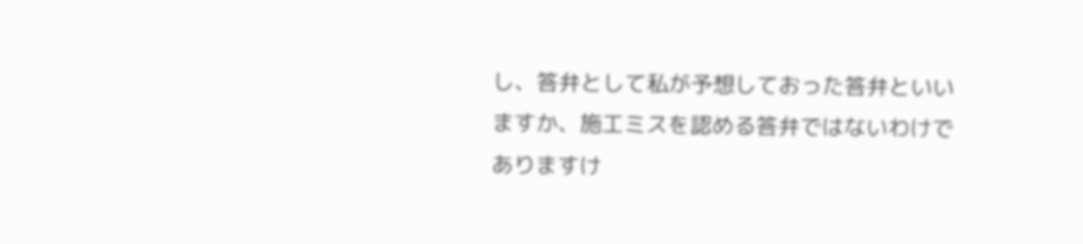し、答弁として私が予想しておった答弁といいますか、施工ミスを認める答弁ではないわけでありますけ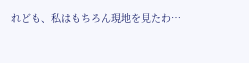れども、私はもちろん現地を見たわ…